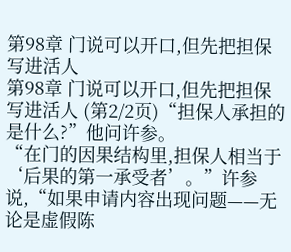第98章 门说可以开口,但先把担保写进活人
第98章 门说可以开口,但先把担保写进活人 (第2/2页)“担保人承担的是什么?”他问许参。
“在门的因果结构里,担保人相当于‘后果的第一承受者’。”许参说,“如果申请内容出现问题——无论是虚假陈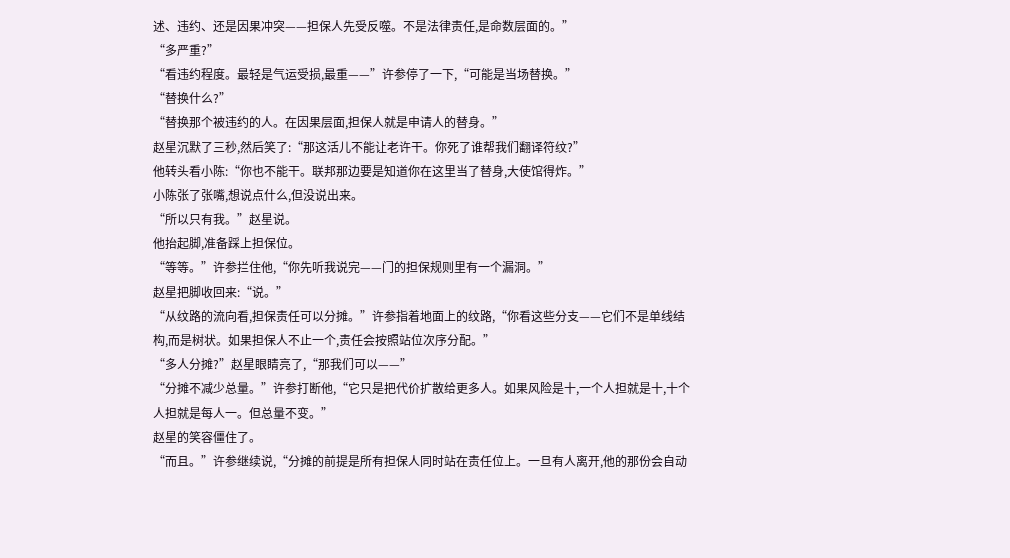述、违约、还是因果冲突——担保人先受反噬。不是法律责任,是命数层面的。”
“多严重?”
“看违约程度。最轻是气运受损,最重——”许参停了一下,“可能是当场替换。”
“替换什么?”
“替换那个被违约的人。在因果层面,担保人就是申请人的替身。”
赵星沉默了三秒,然后笑了:“那这活儿不能让老许干。你死了谁帮我们翻译符纹?”
他转头看小陈:“你也不能干。联邦那边要是知道你在这里当了替身,大使馆得炸。”
小陈张了张嘴,想说点什么,但没说出来。
“所以只有我。”赵星说。
他抬起脚,准备踩上担保位。
“等等。”许参拦住他,“你先听我说完——门的担保规则里有一个漏洞。”
赵星把脚收回来:“说。”
“从纹路的流向看,担保责任可以分摊。”许参指着地面上的纹路,“你看这些分支——它们不是单线结构,而是树状。如果担保人不止一个,责任会按照站位次序分配。”
“多人分摊?”赵星眼睛亮了,“那我们可以——”
“分摊不减少总量。”许参打断他,“它只是把代价扩散给更多人。如果风险是十,一个人担就是十,十个人担就是每人一。但总量不变。”
赵星的笑容僵住了。
“而且。”许参继续说,“分摊的前提是所有担保人同时站在责任位上。一旦有人离开,他的那份会自动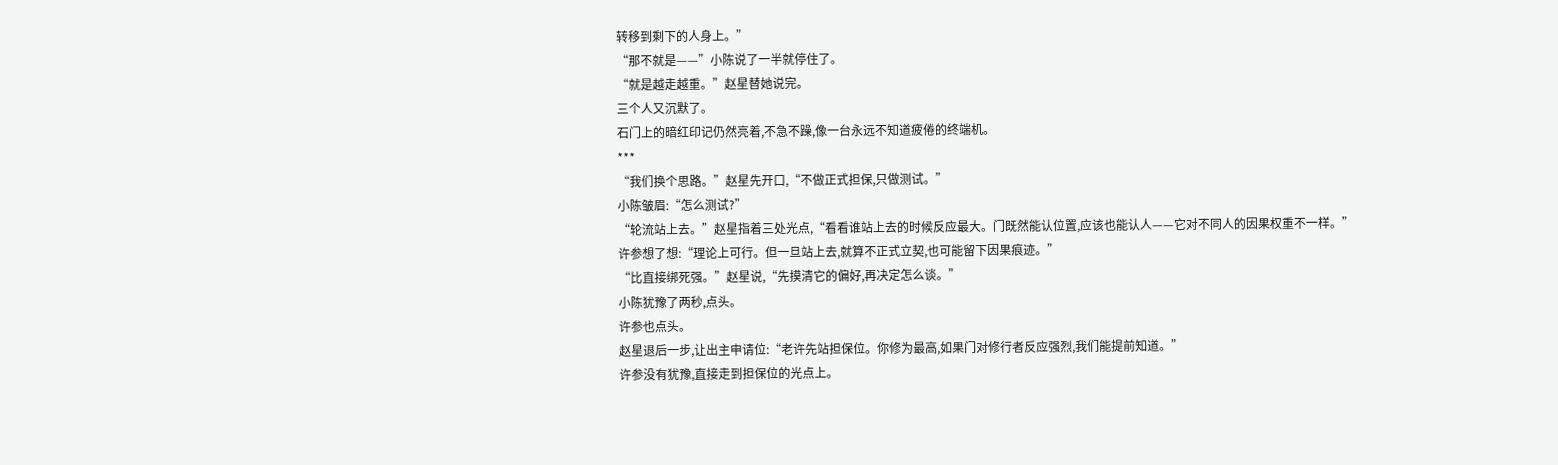转移到剩下的人身上。”
“那不就是——”小陈说了一半就停住了。
“就是越走越重。”赵星替她说完。
三个人又沉默了。
石门上的暗红印记仍然亮着,不急不躁,像一台永远不知道疲倦的终端机。
***
“我们换个思路。”赵星先开口,“不做正式担保,只做测试。”
小陈皱眉:“怎么测试?”
“轮流站上去。”赵星指着三处光点,“看看谁站上去的时候反应最大。门既然能认位置,应该也能认人——它对不同人的因果权重不一样。”
许参想了想:“理论上可行。但一旦站上去,就算不正式立契,也可能留下因果痕迹。”
“比直接绑死强。”赵星说,“先摸清它的偏好,再决定怎么谈。”
小陈犹豫了两秒,点头。
许参也点头。
赵星退后一步,让出主申请位:“老许先站担保位。你修为最高,如果门对修行者反应强烈,我们能提前知道。”
许参没有犹豫,直接走到担保位的光点上。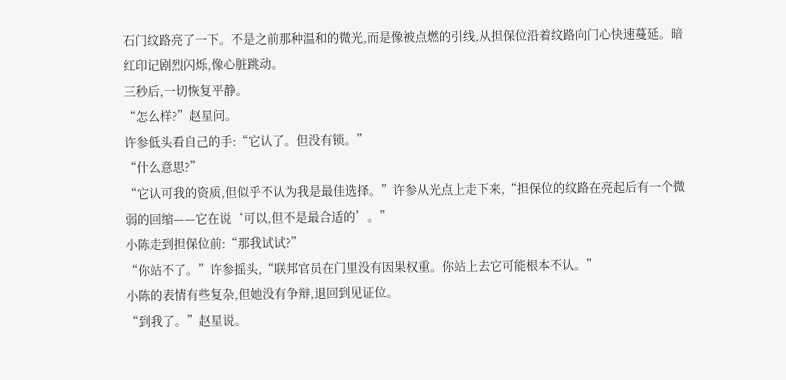石门纹路亮了一下。不是之前那种温和的微光,而是像被点燃的引线,从担保位沿着纹路向门心快速蔓延。暗红印记剧烈闪烁,像心脏跳动。
三秒后,一切恢复平静。
“怎么样?”赵星问。
许参低头看自己的手:“它认了。但没有锁。”
“什么意思?”
“它认可我的资质,但似乎不认为我是最佳选择。”许参从光点上走下来,“担保位的纹路在亮起后有一个微弱的回缩——它在说‘可以,但不是最合适的’。”
小陈走到担保位前:“那我试试?”
“你站不了。”许参摇头,“联邦官员在门里没有因果权重。你站上去它可能根本不认。”
小陈的表情有些复杂,但她没有争辩,退回到见证位。
“到我了。”赵星说。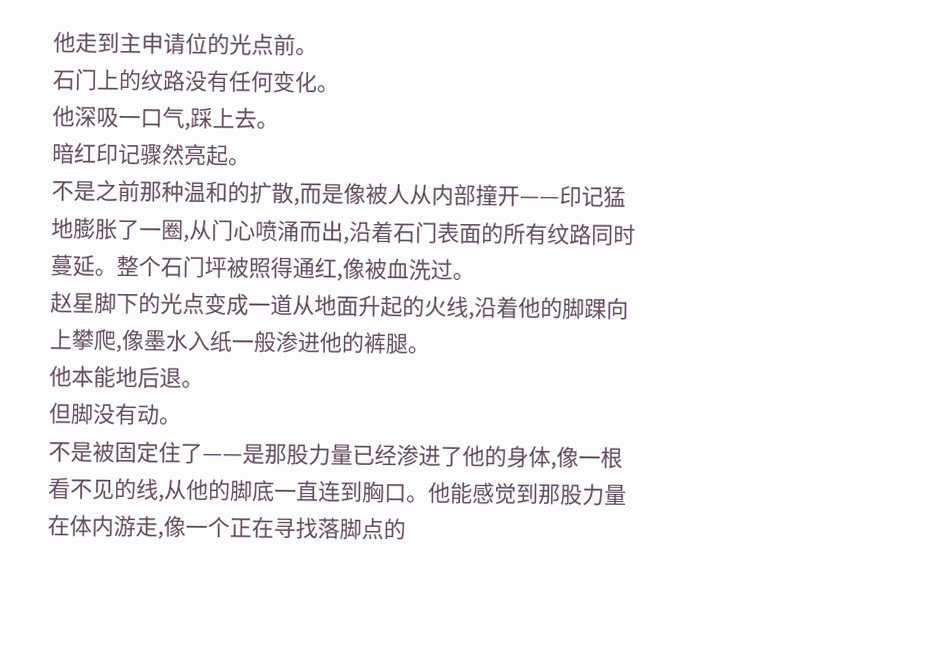他走到主申请位的光点前。
石门上的纹路没有任何变化。
他深吸一口气,踩上去。
暗红印记骤然亮起。
不是之前那种温和的扩散,而是像被人从内部撞开——印记猛地膨胀了一圈,从门心喷涌而出,沿着石门表面的所有纹路同时蔓延。整个石门坪被照得通红,像被血洗过。
赵星脚下的光点变成一道从地面升起的火线,沿着他的脚踝向上攀爬,像墨水入纸一般渗进他的裤腿。
他本能地后退。
但脚没有动。
不是被固定住了——是那股力量已经渗进了他的身体,像一根看不见的线,从他的脚底一直连到胸口。他能感觉到那股力量在体内游走,像一个正在寻找落脚点的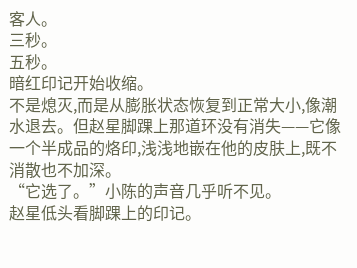客人。
三秒。
五秒。
暗红印记开始收缩。
不是熄灭,而是从膨胀状态恢复到正常大小,像潮水退去。但赵星脚踝上那道环没有消失——它像一个半成品的烙印,浅浅地嵌在他的皮肤上,既不消散也不加深。
“它选了。”小陈的声音几乎听不见。
赵星低头看脚踝上的印记。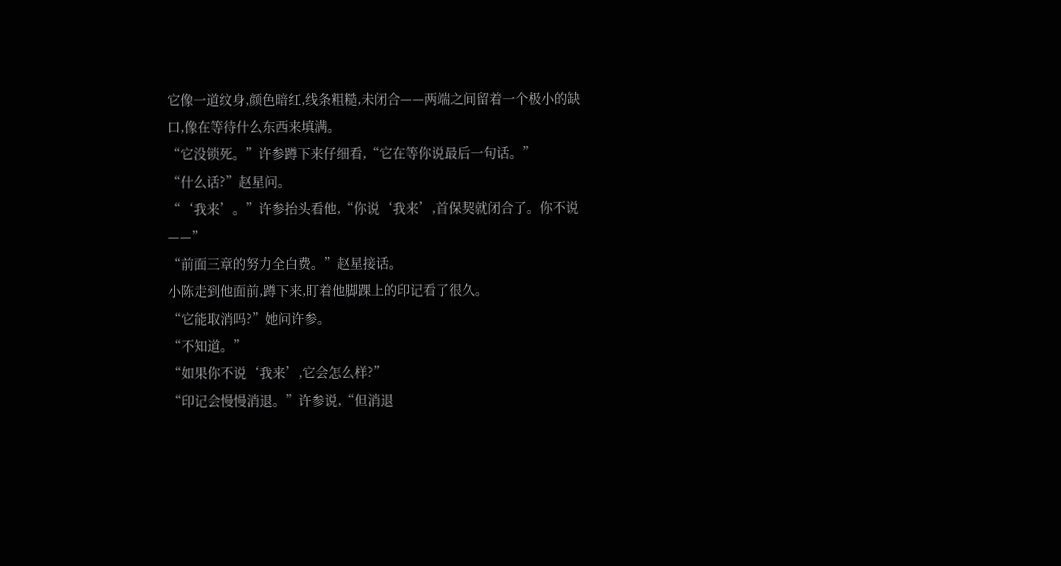它像一道纹身,颜色暗红,线条粗糙,未闭合——两端之间留着一个极小的缺口,像在等待什么东西来填满。
“它没锁死。”许参蹲下来仔细看,“它在等你说最后一句话。”
“什么话?”赵星问。
“‘我来’。”许参抬头看他,“你说‘我来’,首保契就闭合了。你不说——”
“前面三章的努力全白费。”赵星接话。
小陈走到他面前,蹲下来,盯着他脚踝上的印记看了很久。
“它能取消吗?”她问许参。
“不知道。”
“如果你不说‘我来’,它会怎么样?”
“印记会慢慢消退。”许参说,“但消退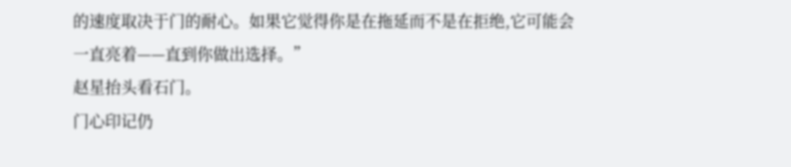的速度取决于门的耐心。如果它觉得你是在拖延而不是在拒绝,它可能会一直亮着——直到你做出选择。”
赵星抬头看石门。
门心印记仍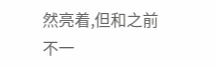然亮着,但和之前不一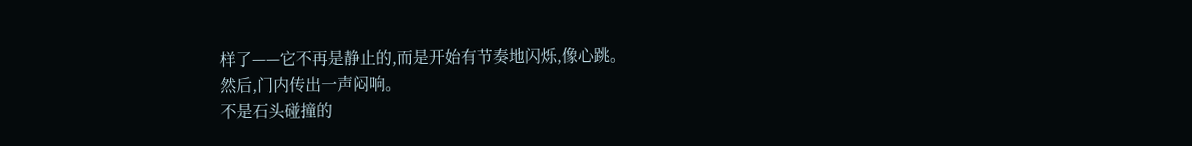样了——它不再是静止的,而是开始有节奏地闪烁,像心跳。
然后,门内传出一声闷响。
不是石头碰撞的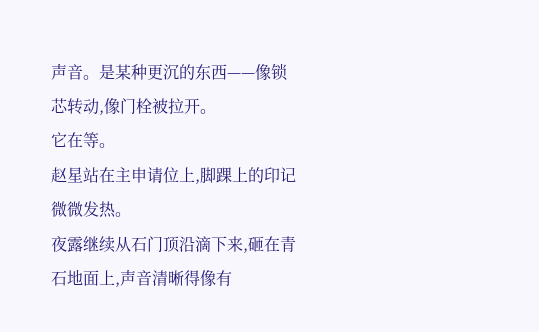声音。是某种更沉的东西——像锁芯转动,像门栓被拉开。
它在等。
赵星站在主申请位上,脚踝上的印记微微发热。
夜露继续从石门顶沿滴下来,砸在青石地面上,声音清晰得像有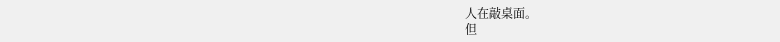人在敲桌面。
但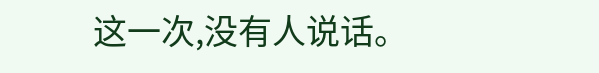这一次,没有人说话。